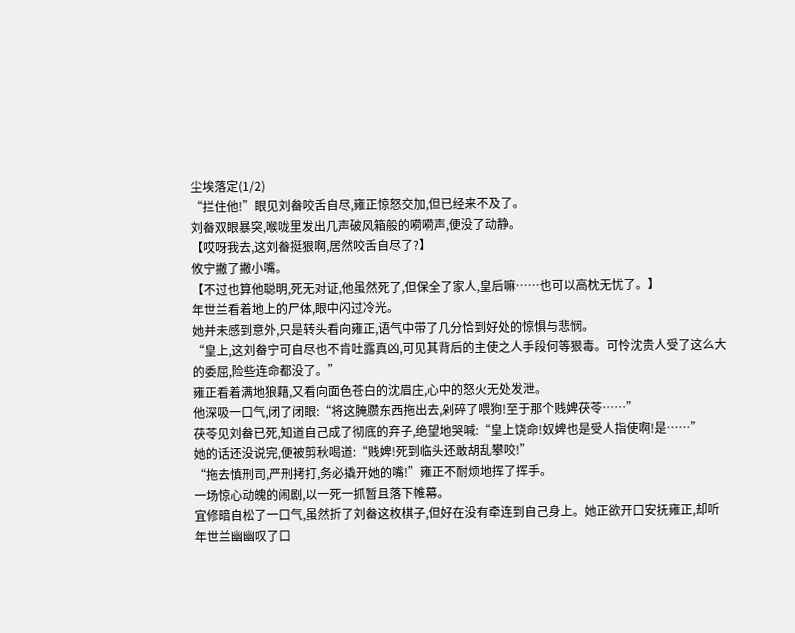尘埃落定(1/2)
“拦住他!”眼见刘畚咬舌自尽,雍正惊怒交加,但已经来不及了。
刘畚双眼暴突,喉咙里发出几声破风箱般的嗬嗬声,便没了动静。
【哎呀我去,这刘畚挺狠啊,居然咬舌自尽了?】
攸宁撇了撇小嘴。
【不过也算他聪明,死无对证,他虽然死了,但保全了家人,皇后嘛……也可以高枕无忧了。】
年世兰看着地上的尸体,眼中闪过冷光。
她并未感到意外,只是转头看向雍正,语气中带了几分恰到好处的惊惧与悲悯。
“皇上,这刘畚宁可自尽也不肯吐露真凶,可见其背后的主使之人手段何等狠毒。可怜沈贵人受了这么大的委屈,险些连命都没了。”
雍正看着满地狼藉,又看向面色苍白的沈眉庄,心中的怒火无处发泄。
他深吸一口气,闭了闭眼:“将这腌臜东西拖出去,剁碎了喂狗!至于那个贱婢茯苓……”
茯苓见刘畚已死,知道自己成了彻底的弃子,绝望地哭喊:“皇上饶命!奴婢也是受人指使啊!是……”
她的话还没说完,便被剪秋喝道:“贱婢!死到临头还敢胡乱攀咬!”
“拖去慎刑司,严刑拷打,务必撬开她的嘴!”雍正不耐烦地挥了挥手。
一场惊心动魄的闹剧,以一死一抓暂且落下帷幕。
宜修暗自松了一口气,虽然折了刘畚这枚棋子,但好在没有牵连到自己身上。她正欲开口安抚雍正,却听年世兰幽幽叹了口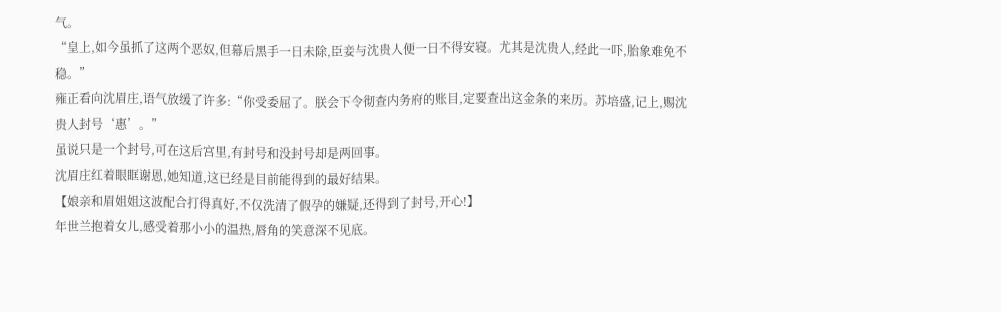气。
“皇上,如今虽抓了这两个恶奴,但幕后黑手一日未除,臣妾与沈贵人便一日不得安寝。尤其是沈贵人,经此一吓,胎象难免不稳。”
雍正看向沈眉庄,语气放缓了许多:“你受委屈了。朕会下令彻查内务府的账目,定要查出这金条的来历。苏培盛,记上,赐沈贵人封号‘惠’。”
虽说只是一个封号,可在这后宫里,有封号和没封号却是两回事。
沈眉庄红着眼眶谢恩,她知道,这已经是目前能得到的最好结果。
【娘亲和眉姐姐这波配合打得真好,不仅洗清了假孕的嫌疑,还得到了封号,开心!】
年世兰抱着女儿,感受着那小小的温热,唇角的笑意深不见底。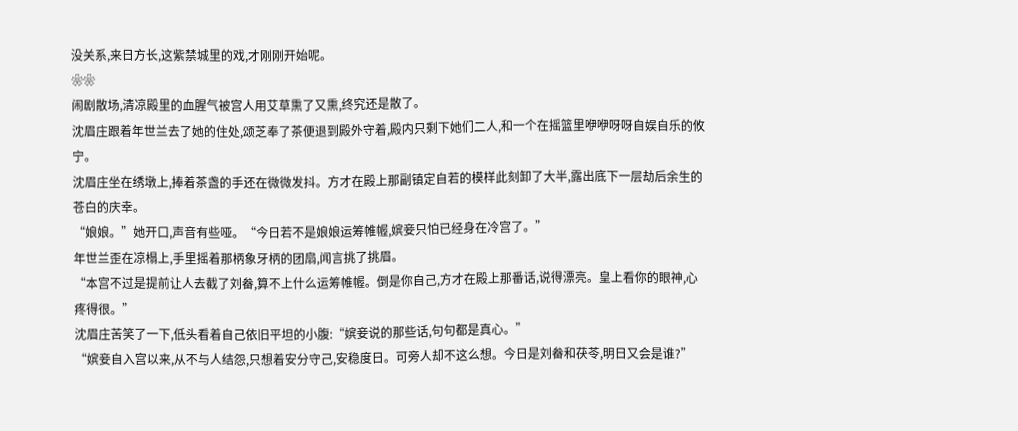没关系,来日方长,这紫禁城里的戏,才刚刚开始呢。
❀❀
闹剧散场,清凉殿里的血腥气被宫人用艾草熏了又熏,终究还是散了。
沈眉庄跟着年世兰去了她的住处,颂芝奉了茶便退到殿外守着,殿内只剩下她们二人,和一个在摇篮里咿咿呀呀自娱自乐的攸宁。
沈眉庄坐在绣墩上,捧着茶盏的手还在微微发抖。方才在殿上那副镇定自若的模样此刻卸了大半,露出底下一层劫后余生的苍白的庆幸。
“娘娘。”她开口,声音有些哑。“今日若不是娘娘运筹帷幄,嫔妾只怕已经身在冷宫了。”
年世兰歪在凉榻上,手里摇着那柄象牙柄的团扇,闻言挑了挑眉。
“本宫不过是提前让人去截了刘畚,算不上什么运筹帷幄。倒是你自己,方才在殿上那番话,说得漂亮。皇上看你的眼神,心疼得很。”
沈眉庄苦笑了一下,低头看着自己依旧平坦的小腹:“嫔妾说的那些话,句句都是真心。”
“嫔妾自入宫以来,从不与人结怨,只想着安分守己,安稳度日。可旁人却不这么想。今日是刘畚和茯苓,明日又会是谁?”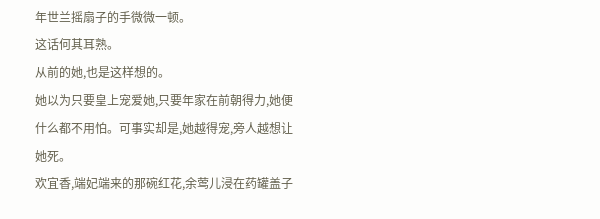年世兰摇扇子的手微微一顿。
这话何其耳熟。
从前的她,也是这样想的。
她以为只要皇上宠爱她,只要年家在前朝得力,她便什么都不用怕。可事实却是,她越得宠,旁人越想让她死。
欢宜香,端妃端来的那碗红花,余莺儿浸在药罐盖子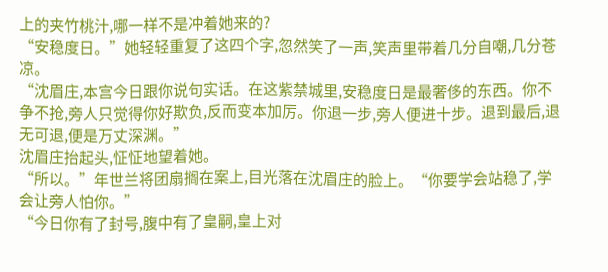上的夹竹桃汁,哪一样不是冲着她来的?
“安稳度日。”她轻轻重复了这四个字,忽然笑了一声,笑声里带着几分自嘲,几分苍凉。
“沈眉庄,本宫今日跟你说句实话。在这紫禁城里,安稳度日是最奢侈的东西。你不争不抢,旁人只觉得你好欺负,反而变本加厉。你退一步,旁人便进十步。退到最后,退无可退,便是万丈深渊。”
沈眉庄抬起头,怔怔地望着她。
“所以。”年世兰将团扇搁在案上,目光落在沈眉庄的脸上。“你要学会站稳了,学会让旁人怕你。”
“今日你有了封号,腹中有了皇嗣,皇上对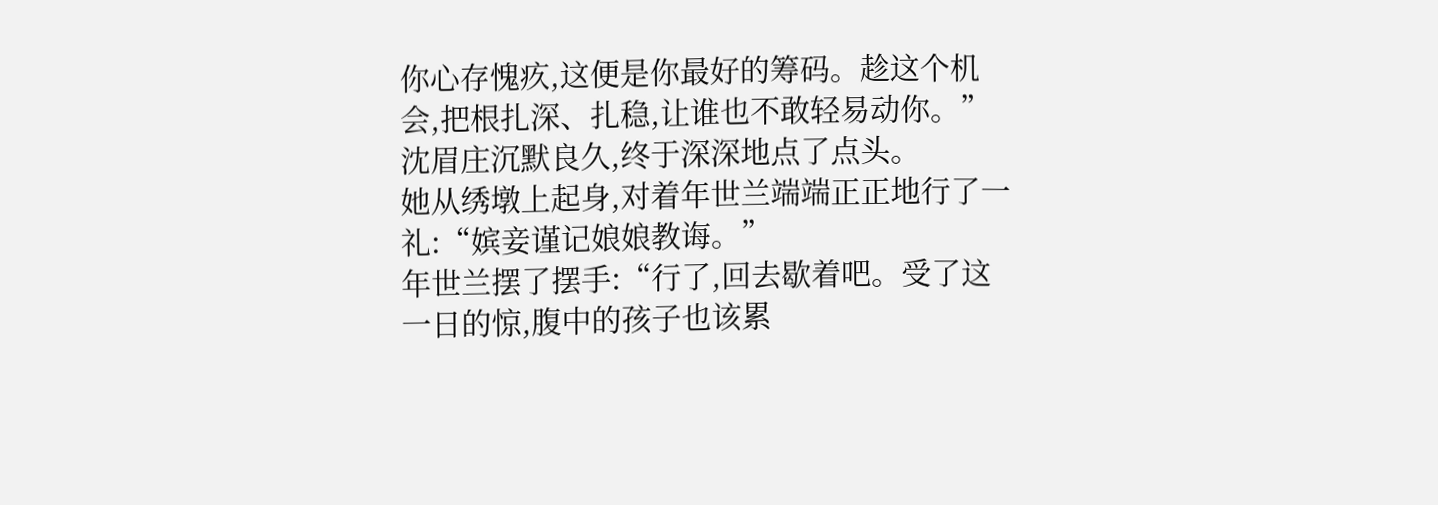你心存愧疚,这便是你最好的筹码。趁这个机会,把根扎深、扎稳,让谁也不敢轻易动你。”
沈眉庄沉默良久,终于深深地点了点头。
她从绣墩上起身,对着年世兰端端正正地行了一礼:“嫔妾谨记娘娘教诲。”
年世兰摆了摆手:“行了,回去歇着吧。受了这一日的惊,腹中的孩子也该累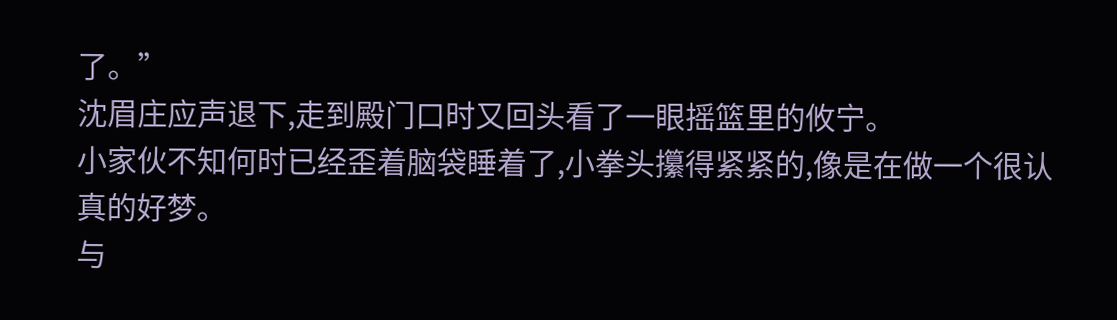了。”
沈眉庄应声退下,走到殿门口时又回头看了一眼摇篮里的攸宁。
小家伙不知何时已经歪着脑袋睡着了,小拳头攥得紧紧的,像是在做一个很认真的好梦。
与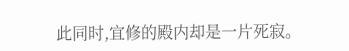此同时,宜修的殿内却是一片死寂。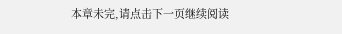本章未完,请点击下一页继续阅读